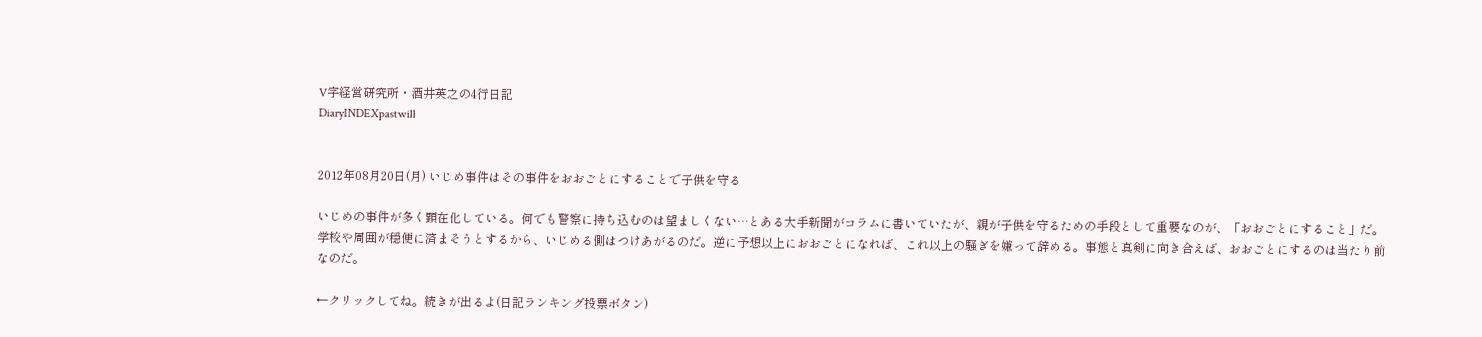V字経営研究所・酒井英之の4行日記
DiaryINDEXpastwill


2012年08月20日(月) いじめ事件はその事件をおおごとにすることで子供を守る

いじめの事件が多く顕在化している。何でも警察に持ち込むのは望ましくない…とある大手新聞がコラムに書いていたが、親が子供を守るための手段として重要なのが、「おおごとにすること」だ。学校や周囲が穏便に済まそうとするから、いじめる側はつけあがるのだ。逆に予想以上におおごとになれば、これ以上の騒ぎを嫌って辞める。事態と真剣に向き合えば、おおごとにするのは当たり前なのだ。

←クリックしてね。続きが出るよ(日記ランキング投票ボタン)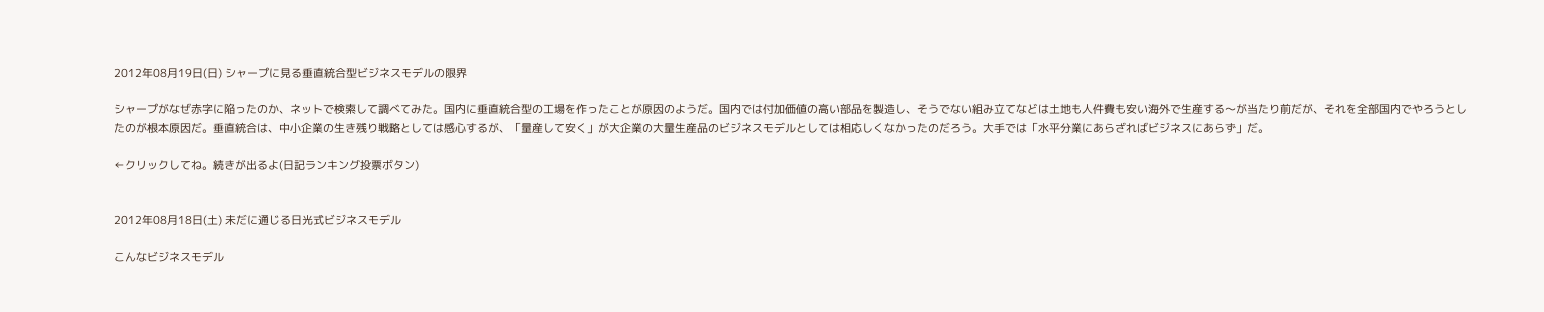2012年08月19日(日) シャープに見る垂直統合型ビジネスモデルの限界

シャープがなぜ赤字に陥ったのか、ネットで検索して調べてみた。国内に垂直統合型の工場を作ったことが原因のようだ。国内では付加価値の高い部品を製造し、そうでない組み立てなどは土地も人件費も安い海外で生産する〜が当たり前だが、それを全部国内でやろうとしたのが根本原因だ。垂直統合は、中小企業の生き残り戦略としては感心するが、「量産して安く」が大企業の大量生産品のビジネスモデルとしては相応しくなかったのだろう。大手では「水平分業にあらざればビジネスにあらず」だ。

←クリックしてね。続きが出るよ(日記ランキング投票ボタン)


2012年08月18日(土) 未だに通じる日光式ビジネスモデル

こんなビジネスモデル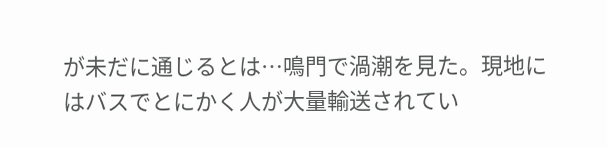が未だに通じるとは…鳴門で渦潮を見た。現地にはバスでとにかく人が大量輸送されてい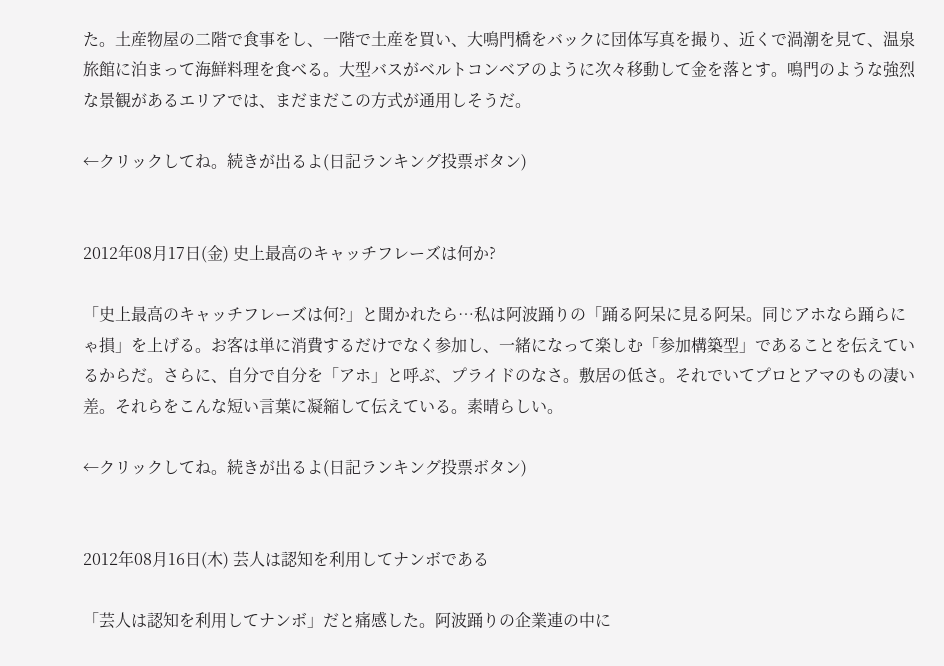た。土産物屋の二階で食事をし、一階で土産を買い、大鳴門橋をバックに団体写真を撮り、近くで渦潮を見て、温泉旅館に泊まって海鮮料理を食べる。大型バスがベルトコンベアのように次々移動して金を落とす。鳴門のような強烈な景観があるエリアでは、まだまだこの方式が通用しそうだ。

←クリックしてね。続きが出るよ(日記ランキング投票ボタン)


2012年08月17日(金) 史上最高のキャッチフレーズは何か?

「史上最高のキャッチフレーズは何?」と聞かれたら…私は阿波踊りの「踊る阿呆に見る阿呆。同じアホなら踊らにゃ損」を上げる。お客は単に消費するだけでなく参加し、一緒になって楽しむ「参加構築型」であることを伝えているからだ。さらに、自分で自分を「アホ」と呼ぶ、プライドのなさ。敷居の低さ。それでいてプロとアマのもの凄い差。それらをこんな短い言葉に凝縮して伝えている。素晴らしい。

←クリックしてね。続きが出るよ(日記ランキング投票ボタン)


2012年08月16日(木) 芸人は認知を利用してナンボである

「芸人は認知を利用してナンボ」だと痛感した。阿波踊りの企業連の中に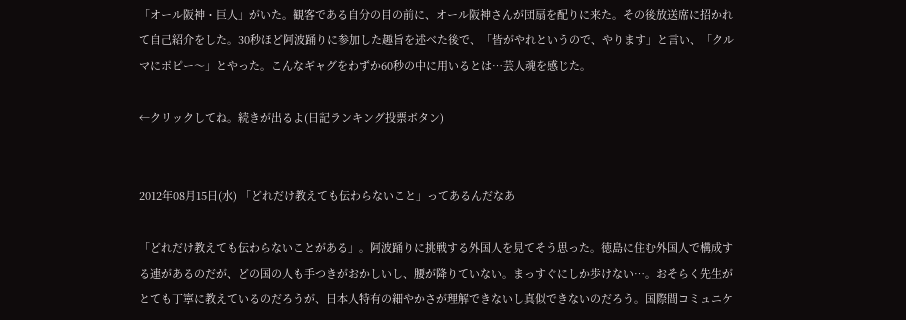「オール阪神・巨人」がいた。観客である自分の目の前に、オール阪神さんが団扇を配りに来た。その後放送席に招かれて自己紹介をした。30秒ほど阿波踊りに参加した趣旨を述べた後で、「皆がやれというので、やります」と言い、「クルマにポピー〜」とやった。こんなギャグをわずか60秒の中に用いるとは…芸人魂を感じた。

←クリックしてね。続きが出るよ(日記ランキング投票ボタン)


2012年08月15日(水) 「どれだけ教えても伝わらないこと」ってあるんだなあ

「どれだけ教えても伝わらないことがある」。阿波踊りに挑戦する外国人を見てそう思った。徳島に住む外国人で構成する連があるのだが、どの国の人も手つきがおかしいし、腰が降りていない。まっすぐにしか歩けない…。おそらく先生がとても丁寧に教えているのだろうが、日本人特有の細やかさが理解できないし真似できないのだろう。国際間コミュニケ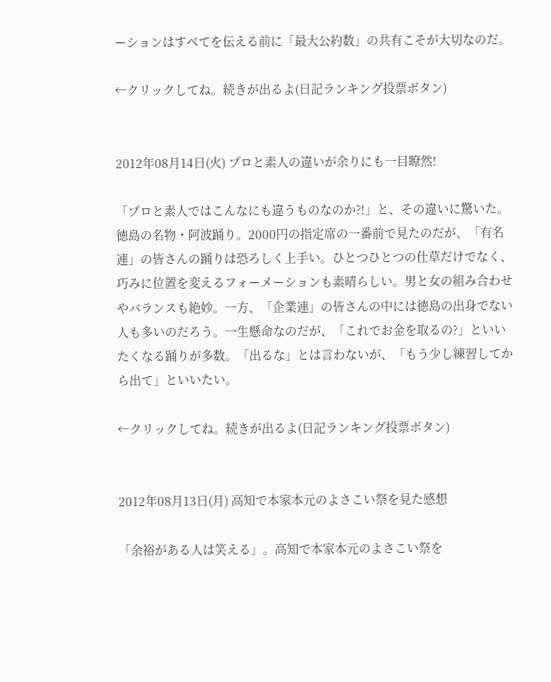ーションはすべてを伝える前に「最大公約数」の共有こそが大切なのだ。

←クリックしてね。続きが出るよ(日記ランキング投票ボタン)


2012年08月14日(火) プロと素人の違いが余りにも一目瞭然!

「プロと素人ではこんなにも違うものなのか?!」と、その違いに驚いた。徳島の名物・阿波踊り。2000円の指定席の一番前で見たのだが、「有名連」の皆さんの踊りは恐ろしく上手い。ひとつひとつの仕草だけでなく、巧みに位置を変えるフォーメーションも素晴らしい。男と女の組み合わせやバランスも絶妙。一方、「企業連」の皆さんの中には徳島の出身でない人も多いのだろう。一生懸命なのだが、「これでお金を取るの?」といいたくなる踊りが多数。「出るな」とは言わないが、「もう少し練習してから出て」といいたい。

←クリックしてね。続きが出るよ(日記ランキング投票ボタン)


2012年08月13日(月) 高知で本家本元のよさこい祭を見た感想

「余裕がある人は笑える」。高知で本家本元のよさこい祭を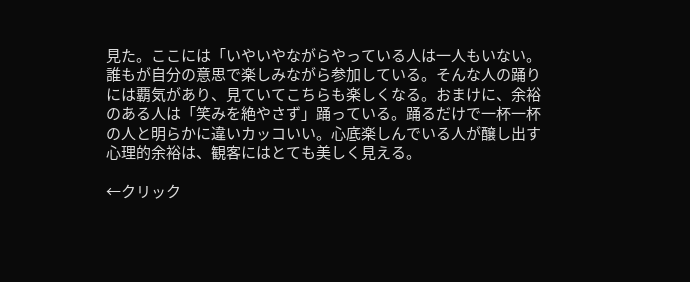見た。ここには「いやいやながらやっている人は一人もいない。誰もが自分の意思で楽しみながら参加している。そんな人の踊りには覇気があり、見ていてこちらも楽しくなる。おまけに、余裕のある人は「笑みを絶やさず」踊っている。踊るだけで一杯一杯の人と明らかに違いカッコいい。心底楽しんでいる人が醸し出す心理的余裕は、観客にはとても美しく見える。

←クリック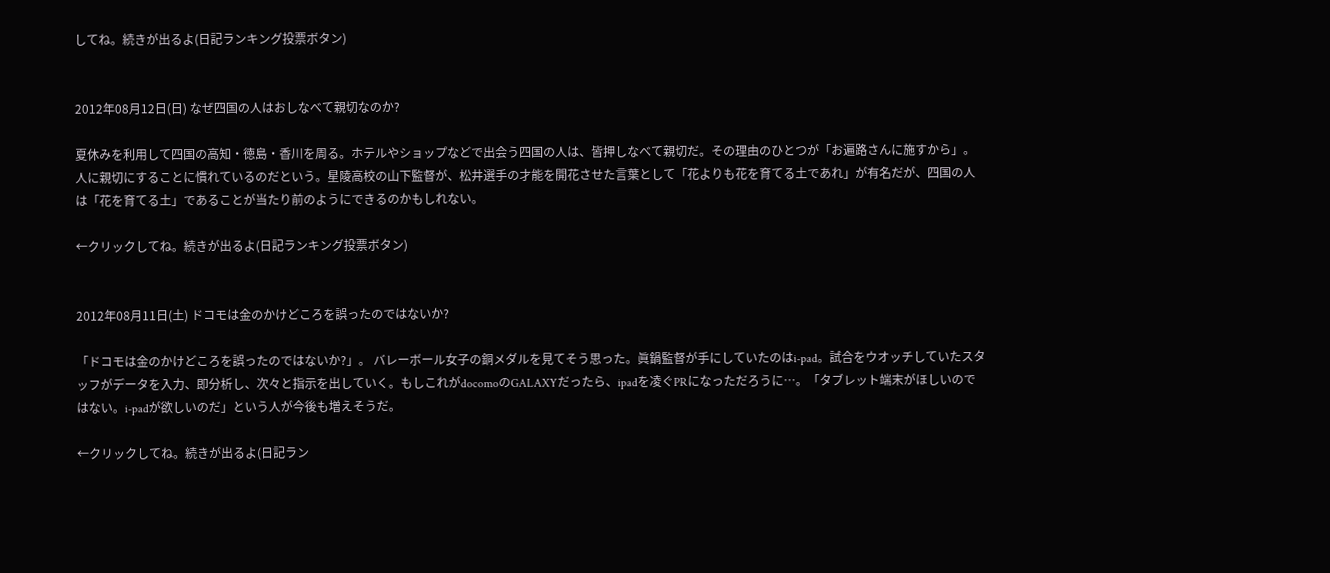してね。続きが出るよ(日記ランキング投票ボタン)


2012年08月12日(日) なぜ四国の人はおしなべて親切なのか?

夏休みを利用して四国の高知・徳島・香川を周る。ホテルやショップなどで出会う四国の人は、皆押しなべて親切だ。その理由のひとつが「お遍路さんに施すから」。人に親切にすることに慣れているのだという。星陵高校の山下監督が、松井選手の才能を開花させた言葉として「花よりも花を育てる土であれ」が有名だが、四国の人は「花を育てる土」であることが当たり前のようにできるのかもしれない。

←クリックしてね。続きが出るよ(日記ランキング投票ボタン)


2012年08月11日(土) ドコモは金のかけどころを誤ったのではないか?

「ドコモは金のかけどころを誤ったのではないか?」。 バレーボール女子の銅メダルを見てそう思った。眞鍋監督が手にしていたのはi-pad。試合をウオッチしていたスタッフがデータを入力、即分析し、次々と指示を出していく。もしこれがdocomoのGALAXYだったら、ipadを凌ぐPRになっただろうに…。「タブレット端末がほしいのではない。i-padが欲しいのだ」という人が今後も増えそうだ。

←クリックしてね。続きが出るよ(日記ラン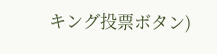キング投票ボタン)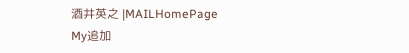酒井英之 |MAILHomePage
My追加